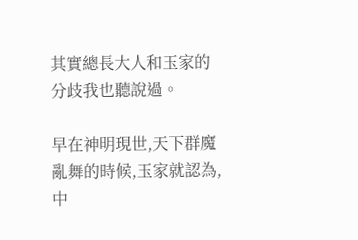其實總長大人和玉家的分歧我也聽說過。

早在神明現世,天下群魔亂舞的時候,玉家就認為,中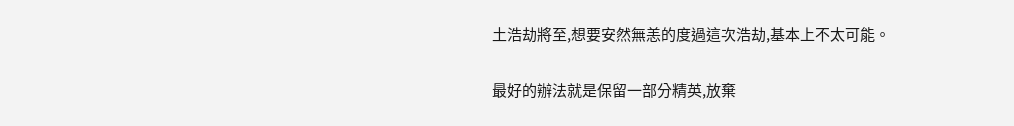土浩劫將至,想要安然無恙的度過這次浩劫,基本上不太可能。

最好的辦法就是保留一部分精英,放棄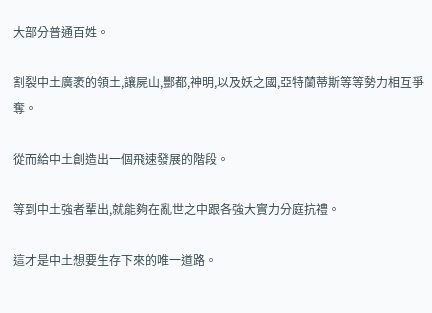大部分普通百姓。

割裂中土廣袤的領土,讓屍山,酆都,神明,以及妖之國,亞特蘭蒂斯等等勢力相互爭奪。

從而給中土創造出一個飛速發展的階段。

等到中土強者輩出,就能夠在亂世之中跟各強大實力分庭抗禮。

這才是中土想要生存下來的唯一道路。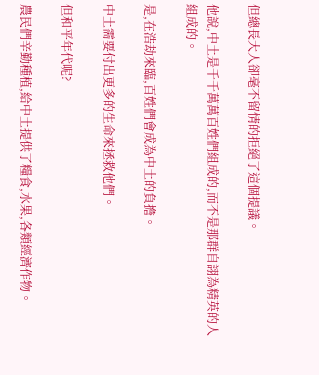但總長大人卻毫不留情的拒絕了這個提議。

他說,中土是千千萬萬百姓們組成的,而不是那群自詡為精英的人組成的。

是,在浩劫來臨,百姓們會成為中土的負擔。

中土需要付出更多的生命來拯救他們。

但和平年代呢?

農民們辛勤種植,給中土提供了糧食,水果,各類經濟作物。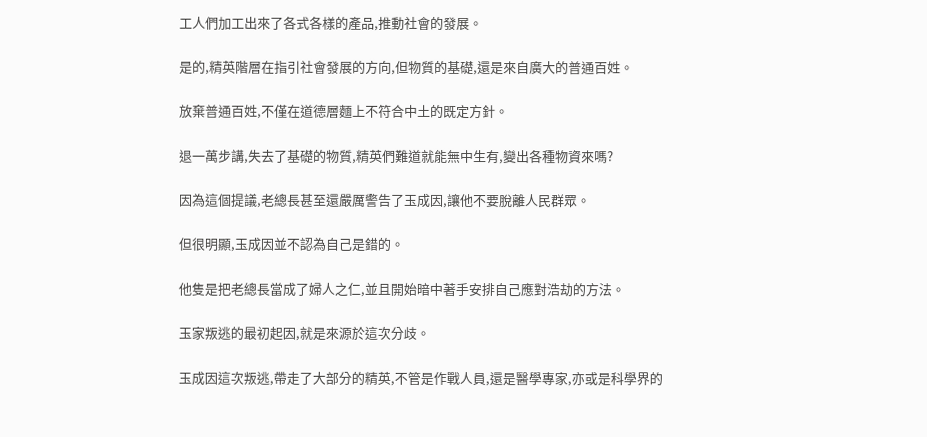工人們加工出來了各式各樣的產品,推動社會的發展。

是的,精英階層在指引社會發展的方向,但物質的基礎,還是來自廣大的普通百姓。

放棄普通百姓,不僅在道德層麵上不符合中土的既定方針。

退一萬步講,失去了基礎的物質,精英們難道就能無中生有,變出各種物資來嗎?

因為這個提議,老總長甚至還嚴厲警告了玉成因,讓他不要脫離人民群眾。

但很明顯,玉成因並不認為自己是錯的。

他隻是把老總長當成了婦人之仁,並且開始暗中著手安排自己應對浩劫的方法。

玉家叛逃的最初起因,就是來源於這次分歧。

玉成因這次叛逃,帶走了大部分的精英,不管是作戰人員,還是醫學專家,亦或是科學界的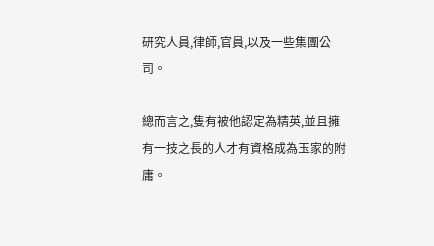研究人員,律師,官員,以及一些集團公司。

總而言之,隻有被他認定為精英,並且擁有一技之長的人才有資格成為玉家的附庸。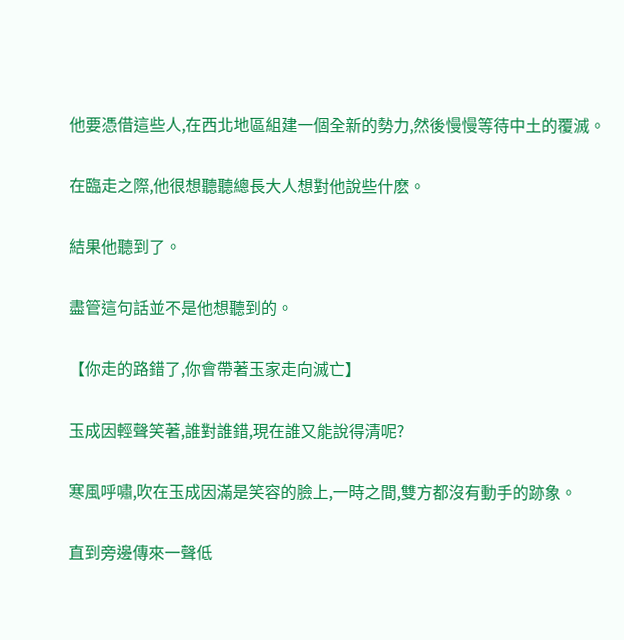他要憑借這些人,在西北地區組建一個全新的勢力,然後慢慢等待中土的覆滅。

在臨走之際,他很想聽聽總長大人想對他說些什麽。

結果他聽到了。

盡管這句話並不是他想聽到的。

【你走的路錯了,你會帶著玉家走向滅亡】

玉成因輕聲笑著,誰對誰錯,現在誰又能說得清呢?

寒風呼嘯,吹在玉成因滿是笑容的臉上,一時之間,雙方都沒有動手的跡象。

直到旁邊傳來一聲低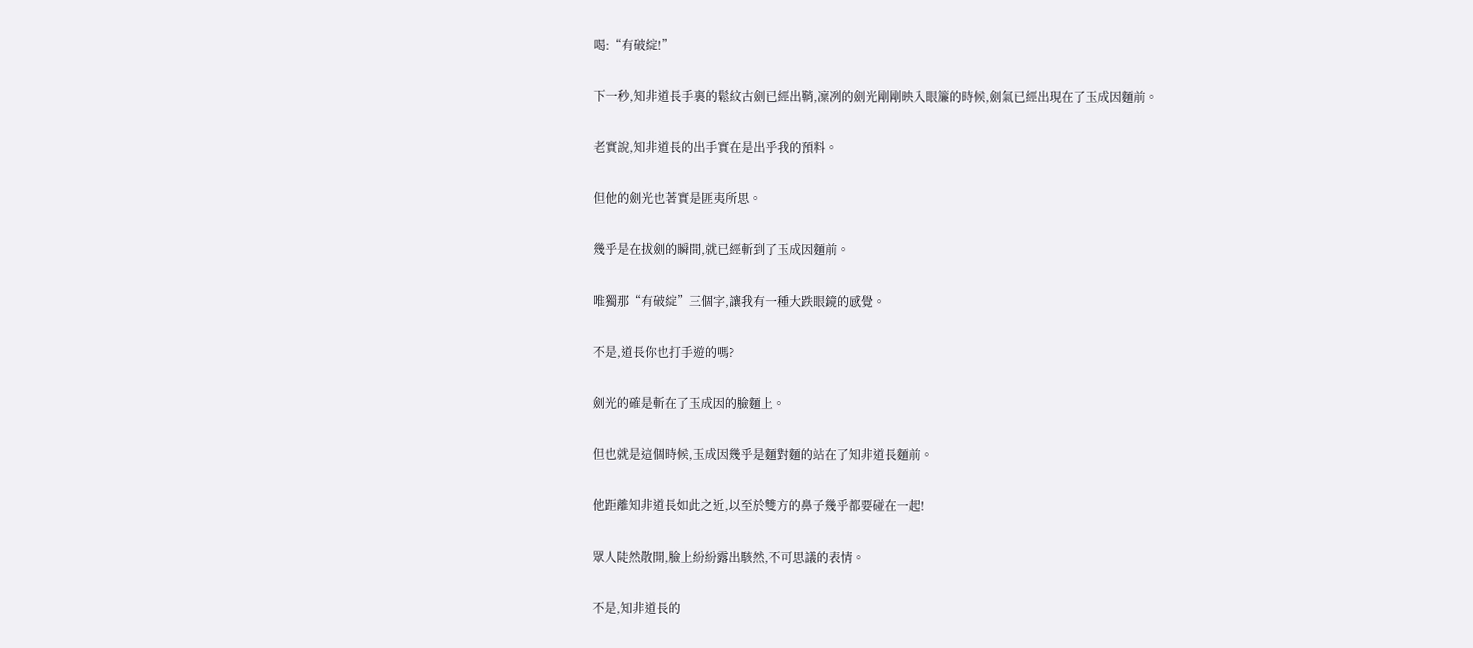喝:“有破綻!”

下一秒,知非道長手裏的鬆紋古劍已經出鞘,凜冽的劍光剛剛映入眼簾的時候,劍氣已經出現在了玉成因麵前。

老實說,知非道長的出手實在是出乎我的預料。

但他的劍光也著實是匪夷所思。

幾乎是在拔劍的瞬間,就已經斬到了玉成因麵前。

唯獨那“有破綻”三個字,讓我有一種大跌眼鏡的感覺。

不是,道長你也打手遊的嗎?

劍光的確是斬在了玉成因的臉麵上。

但也就是這個時候,玉成因幾乎是麵對麵的站在了知非道長麵前。

他距離知非道長如此之近,以至於雙方的鼻子幾乎都要碰在一起!

眾人陡然散開,臉上紛紛露出駭然,不可思議的表情。

不是,知非道長的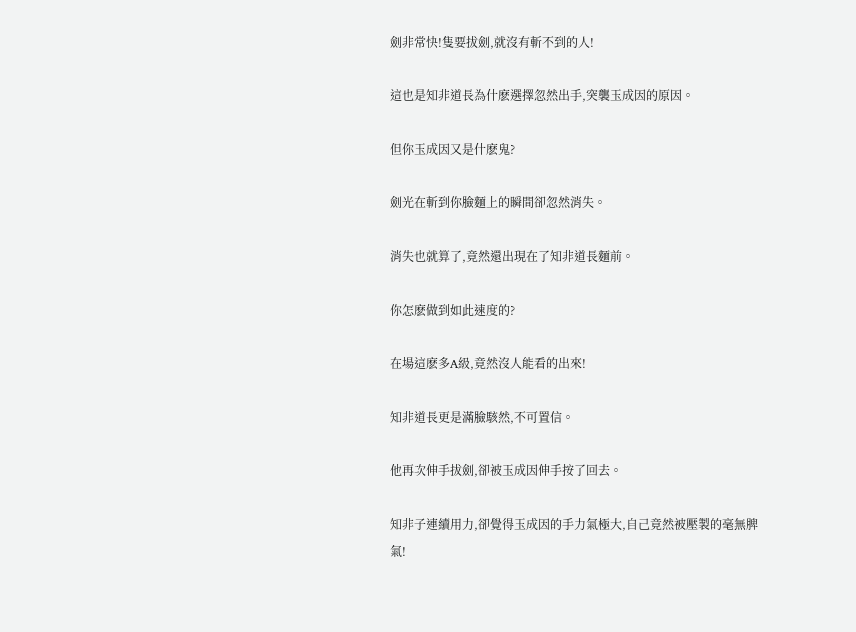劍非常快!隻要拔劍,就沒有斬不到的人!

這也是知非道長為什麽選擇忽然出手,突襲玉成因的原因。

但你玉成因又是什麽鬼?

劍光在斬到你臉麵上的瞬間卻忽然消失。

消失也就算了,竟然還出現在了知非道長麵前。

你怎麽做到如此速度的?

在場這麽多A級,竟然沒人能看的出來!

知非道長更是滿臉駭然,不可置信。

他再次伸手拔劍,卻被玉成因伸手按了回去。

知非子連續用力,卻覺得玉成因的手力氣極大,自己竟然被壓製的毫無脾氣!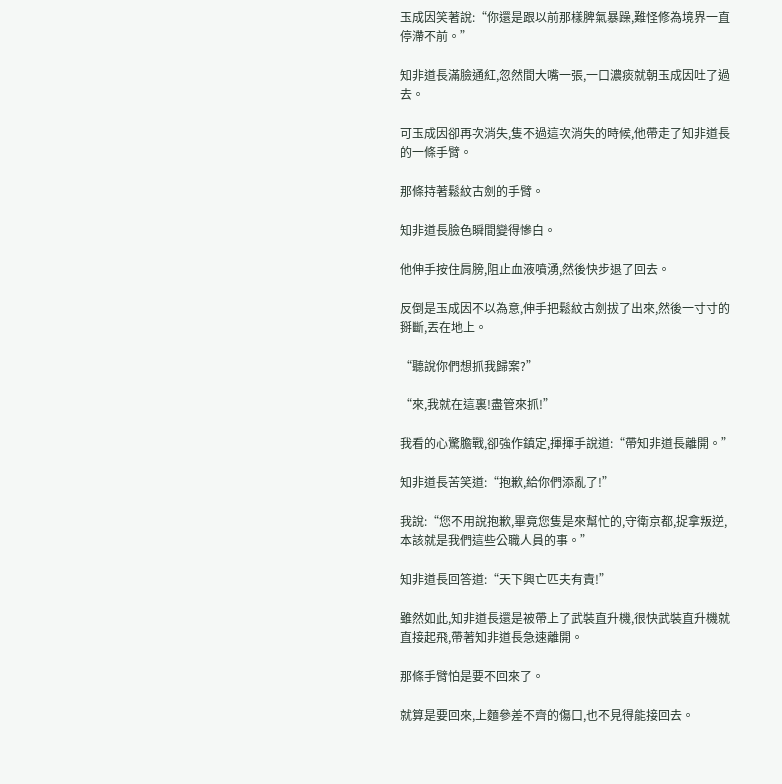玉成因笑著說:“你還是跟以前那樣脾氣暴躁,難怪修為境界一直停滯不前。”

知非道長滿臉通紅,忽然間大嘴一張,一口濃痰就朝玉成因吐了過去。

可玉成因卻再次消失,隻不過這次消失的時候,他帶走了知非道長的一條手臂。

那條持著鬆紋古劍的手臂。

知非道長臉色瞬間變得慘白。

他伸手按住肩膀,阻止血液噴湧,然後快步退了回去。

反倒是玉成因不以為意,伸手把鬆紋古劍拔了出來,然後一寸寸的掰斷,丟在地上。

“聽說你們想抓我歸案?”

“來,我就在這裏!盡管來抓!”

我看的心驚膽戰,卻強作鎮定,揮揮手說道:“帶知非道長離開。”

知非道長苦笑道:“抱歉,給你們添亂了!”

我說:“您不用說抱歉,畢竟您隻是來幫忙的,守衛京都,捉拿叛逆,本該就是我們這些公職人員的事。”

知非道長回答道:“天下興亡匹夫有責!”

雖然如此,知非道長還是被帶上了武裝直升機,很快武裝直升機就直接起飛,帶著知非道長急速離開。

那條手臂怕是要不回來了。

就算是要回來,上麵參差不齊的傷口,也不見得能接回去。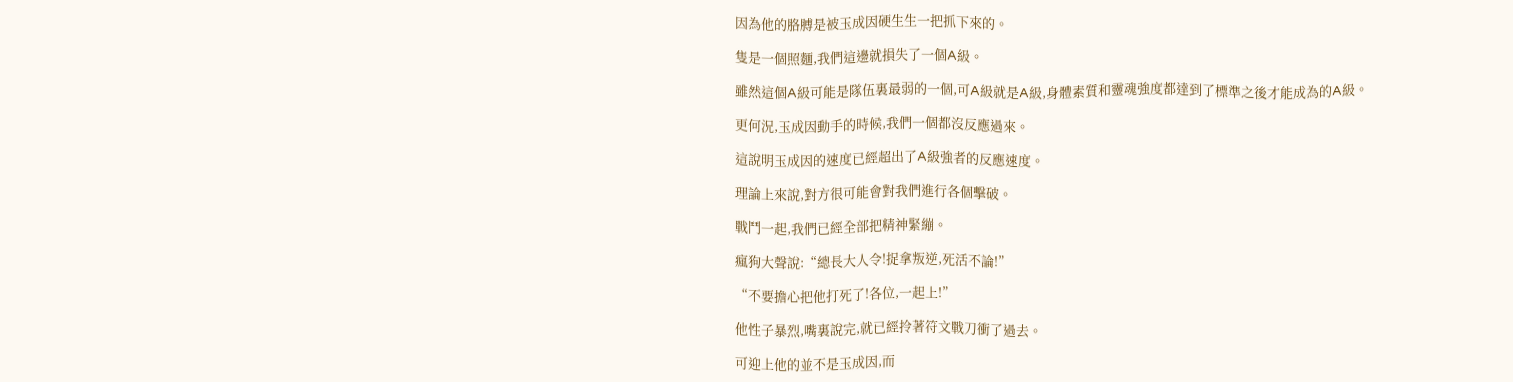因為他的胳膊是被玉成因硬生生一把抓下來的。

隻是一個照麵,我們這邊就損失了一個A級。

雖然這個A級可能是隊伍裏最弱的一個,可A級就是A級,身體素質和靈魂強度都達到了標準之後才能成為的A級。

更何況,玉成因動手的時候,我們一個都沒反應過來。

這說明玉成因的速度已經超出了A級強者的反應速度。

理論上來說,對方很可能會對我們進行各個擊破。

戰鬥一起,我們已經全部把精神緊繃。

瘋狗大聲說:“總長大人令!捉拿叛逆,死活不論!”

“不要擔心把他打死了!各位,一起上!”

他性子暴烈,嘴裏說完,就已經拎著符文戰刀衝了過去。

可迎上他的並不是玉成因,而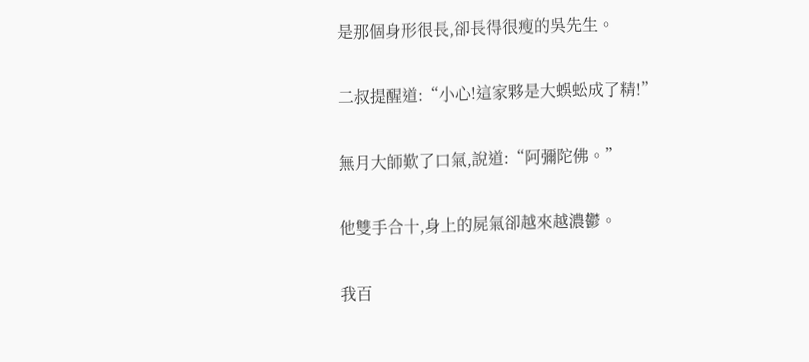是那個身形很長,卻長得很瘦的吳先生。

二叔提醒道:“小心!這家夥是大蜈蚣成了精!”

無月大師歎了口氣,說道:“阿彌陀佛。”

他雙手合十,身上的屍氣卻越來越濃鬱。

我百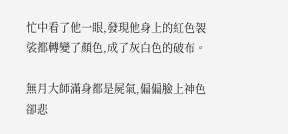忙中看了他一眼,發現他身上的紅色袈裟都轉變了顏色,成了灰白色的破布。

無月大師滿身都是屍氣,偏偏臉上神色卻悲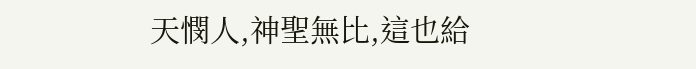天憫人,神聖無比,這也給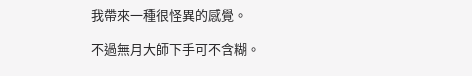我帶來一種很怪異的感覺。

不過無月大師下手可不含糊。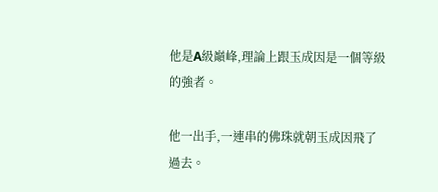他是A級巔峰,理論上跟玉成因是一個等級的強者。

他一出手,一連串的佛珠就朝玉成因飛了過去。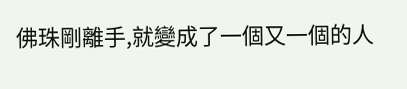佛珠剛離手,就變成了一個又一個的人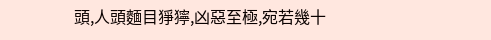頭,人頭麵目猙獰,凶惡至極,宛若幾十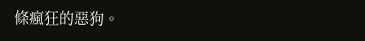條瘋狂的惡狗。